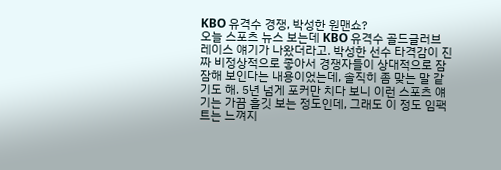KBO 유격수 경쟁, 박성한 원맨쇼?
오늘 스포츠 뉴스 보는데 KBO 유격수 골드글러브 레이스 얘기가 나왔더라고. 박성한 선수 타격감이 진짜 비정상적으로 좋아서 경쟁자들이 상대적으로 잠잠해 보인다는 내용이었는데, 솔직히 좀 맞는 말 같기도 해. 5년 넘게 포커만 치다 보니 이런 스포츠 얘기는 가끔 흘깃 보는 정도인데, 그래도 이 정도 임팩트는 느껴지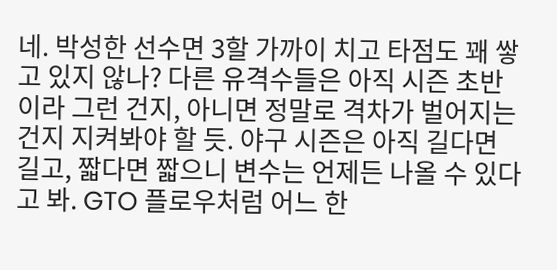네. 박성한 선수면 3할 가까이 치고 타점도 꽤 쌓고 있지 않나? 다른 유격수들은 아직 시즌 초반이라 그런 건지, 아니면 정말로 격차가 벌어지는 건지 지켜봐야 할 듯. 야구 시즌은 아직 길다면 길고, 짧다면 짧으니 변수는 언제든 나올 수 있다고 봐. GTO 플로우처럼 어느 한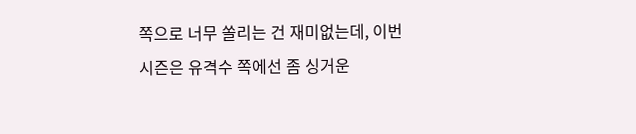쪽으로 너무 쏠리는 건 재미없는데, 이번 시즌은 유격수 쪽에선 좀 싱거운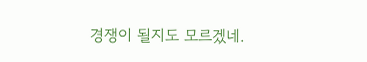경쟁이 될지도 모르겠네.